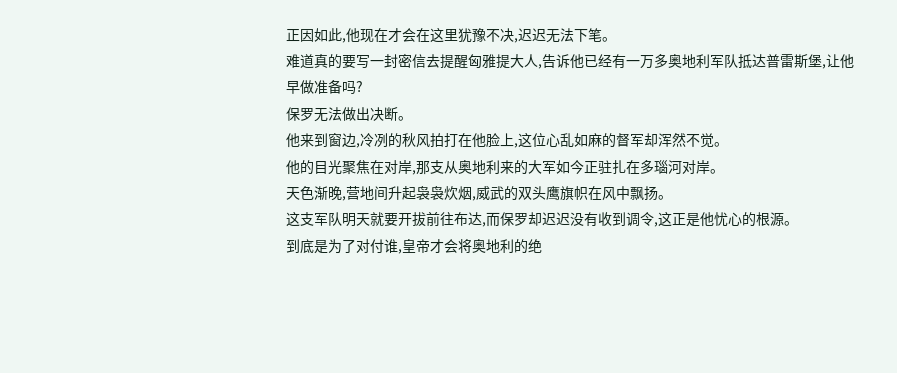正因如此,他现在才会在这里犹豫不决,迟迟无法下笔。
难道真的要写一封密信去提醒匈雅提大人,告诉他已经有一万多奥地利军队抵达普雷斯堡,让他早做准备吗?
保罗无法做出决断。
他来到窗边,冷冽的秋风拍打在他脸上,这位心乱如麻的督军却浑然不觉。
他的目光聚焦在对岸,那支从奥地利来的大军如今正驻扎在多瑙河对岸。
天色渐晚,营地间升起袅袅炊烟,威武的双头鹰旗帜在风中飘扬。
这支军队明天就要开拔前往布达,而保罗却迟迟没有收到调令,这正是他忧心的根源。
到底是为了对付谁,皇帝才会将奥地利的绝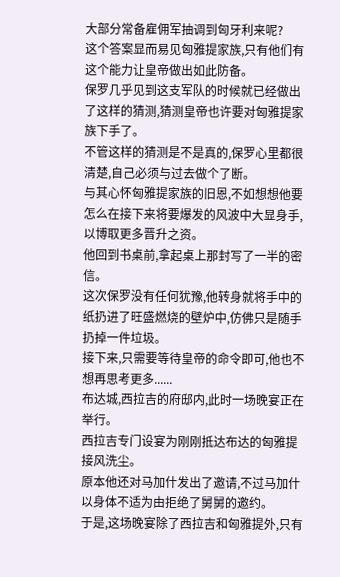大部分常备雇佣军抽调到匈牙利来呢?
这个答案显而易见匈雅提家族,只有他们有这个能力让皇帝做出如此防备。
保罗几乎见到这支军队的时候就已经做出了这样的猜测,猜测皇帝也许要对匈雅提家族下手了。
不管这样的猜测是不是真的,保罗心里都很清楚,自己必须与过去做个了断。
与其心怀匈雅提家族的旧恩,不如想想他要怎么在接下来将要爆发的风波中大显身手,以博取更多晋升之资。
他回到书桌前,拿起桌上那封写了一半的密信。
这次保罗没有任何犹豫,他转身就将手中的纸扔进了旺盛燃烧的壁炉中,仿佛只是随手扔掉一件垃圾。
接下来,只需要等待皇帝的命令即可,他也不想再思考更多......
布达城,西拉吉的府邸内,此时一场晚宴正在举行。
西拉吉专门设宴为刚刚抵达布达的匈雅提接风洗尘。
原本他还对马加什发出了邀请,不过马加什以身体不适为由拒绝了舅舅的邀约。
于是,这场晚宴除了西拉吉和匈雅提外,只有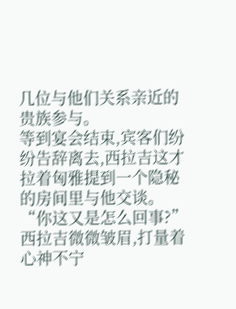几位与他们关系亲近的贵族参与。
等到宴会结束,宾客们纷纷告辞离去,西拉吉这才拉着匈雅提到一个隐秘的房间里与他交谈。
“你这又是怎么回事?”西拉吉微微皱眉,打量着心神不宁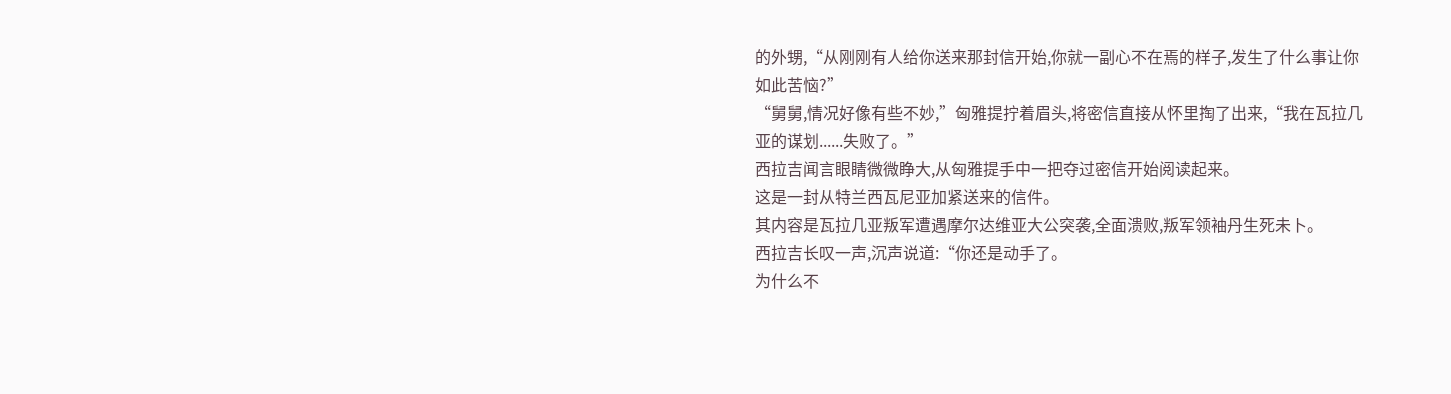的外甥,“从刚刚有人给你送来那封信开始,你就一副心不在焉的样子,发生了什么事让你如此苦恼?”
“舅舅,情况好像有些不妙,”匈雅提拧着眉头,将密信直接从怀里掏了出来,“我在瓦拉几亚的谋划......失败了。”
西拉吉闻言眼睛微微睁大,从匈雅提手中一把夺过密信开始阅读起来。
这是一封从特兰西瓦尼亚加紧送来的信件。
其内容是瓦拉几亚叛军遭遇摩尔达维亚大公突袭,全面溃败,叛军领袖丹生死未卜。
西拉吉长叹一声,沉声说道:“你还是动手了。
为什么不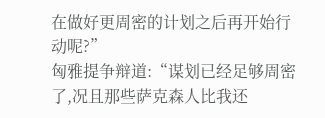在做好更周密的计划之后再开始行动呢?”
匈雅提争辩道:“谋划已经足够周密了,况且那些萨克森人比我还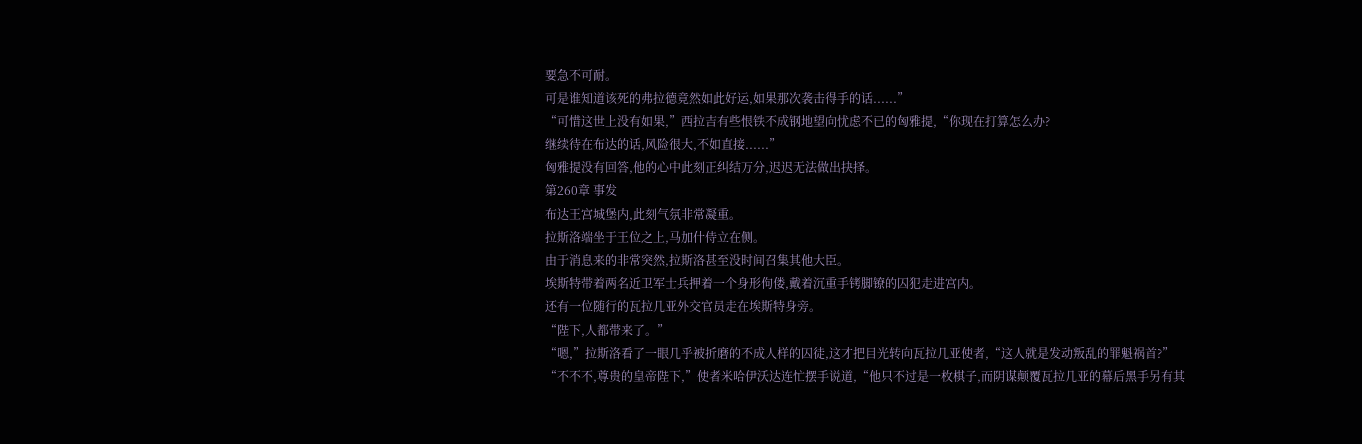要急不可耐。
可是谁知道该死的弗拉德竟然如此好运,如果那次袭击得手的话......”
“可惜这世上没有如果,”西拉吉有些恨铁不成钢地望向忧虑不已的匈雅提,“你现在打算怎么办?
继续待在布达的话,风险很大,不如直接......”
匈雅提没有回答,他的心中此刻正纠结万分,迟迟无法做出抉择。
第260章 事发
布达王宫城堡内,此刻气氛非常凝重。
拉斯洛端坐于王位之上,马加什侍立在侧。
由于消息来的非常突然,拉斯洛甚至没时间召集其他大臣。
埃斯特带着两名近卫军士兵押着一个身形佝偻,戴着沉重手铐脚镣的囚犯走进宫内。
还有一位随行的瓦拉几亚外交官员走在埃斯特身旁。
“陛下,人都带来了。”
“嗯,”拉斯洛看了一眼几乎被折磨的不成人样的囚徒,这才把目光转向瓦拉几亚使者,“这人就是发动叛乱的罪魁祸首?”
“不不不,尊贵的皇帝陛下,”使者米哈伊沃达连忙摆手说道,“他只不过是一枚棋子,而阴谋颠覆瓦拉几亚的幕后黑手另有其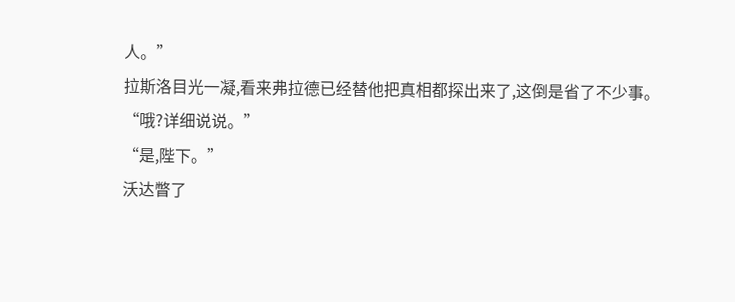人。”
拉斯洛目光一凝,看来弗拉德已经替他把真相都探出来了,这倒是省了不少事。
“哦?详细说说。”
“是,陛下。”
沃达瞥了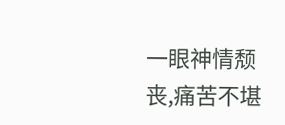一眼神情颓丧,痛苦不堪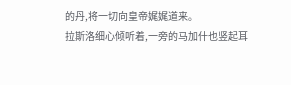的丹,将一切向皇帝娓娓道来。
拉斯洛细心倾听着,一旁的马加什也竖起耳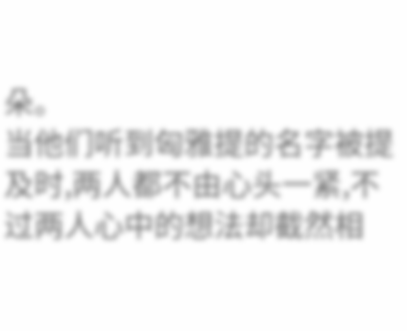朵。
当他们听到匈雅提的名字被提及时,两人都不由心头一紧,不过两人心中的想法却截然相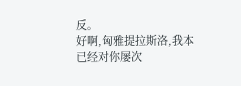反。
好啊,匈雅提拉斯洛,我本已经对你屡次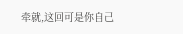牵就,这回可是你自己